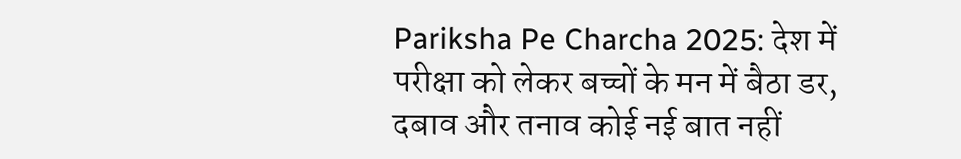Pariksha Pe Charcha 2025: देश में परीक्षा को लेकर बच्चों के मन में बैठा डर, दबाव और तनाव कोई नई बात नहीं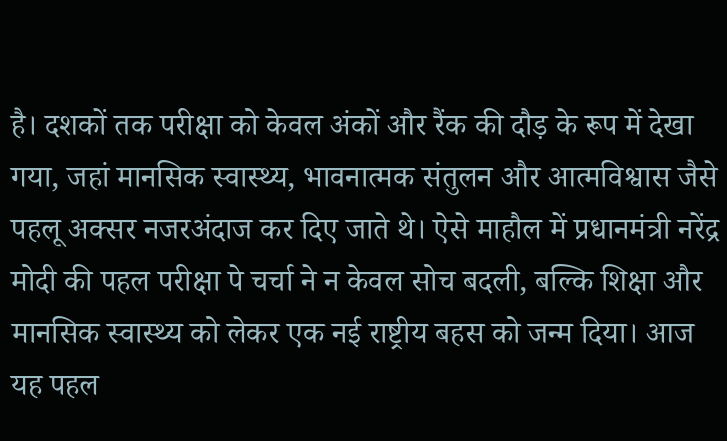है। दशकों तक परीक्षा को केवल अंकों और रैंक की दौड़ के रूप में देखा गया, जहां मानसिक स्वास्थ्य, भावनात्मक संतुलन और आत्मविश्वास जैसे पहलू अक्सर नजरअंदाज कर दिए जाते थे। ऐसे माहौल में प्रधानमंत्री नरेंद्र मोदी की पहल परीक्षा पे चर्चा ने न केवल सोच बदली, बल्कि शिक्षा और मानसिक स्वास्थ्य को लेकर एक नई राष्ट्रीय बहस को जन्म दिया। आज यह पहल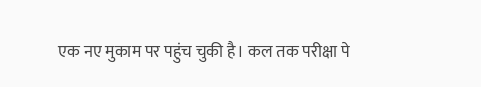एक नए मुकाम पर पहुंच चुकी है। कल तक परीक्षा पे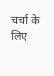चर्चा के लिए